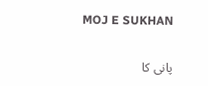MOJ E SUKHAN

پانی کا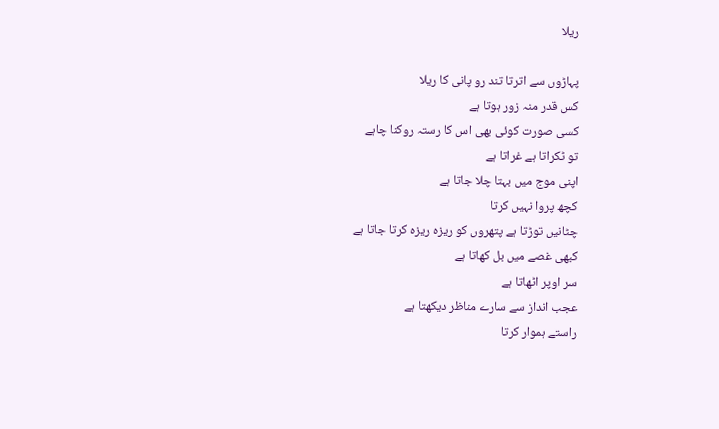ریلا

پہاڑوں سے اترتا تند رو پانی کا ریلا
کس قدر منہ زور ہوتا ہے
کسی صورت کوئی بھی اس کا رستہ روکنا چاہے
تو ٹکراتا ہے غراتا ہے
اپنی موج میں بہتا چلا جاتا ہے
کچھ پروا نہیں کرتا
چٹانیں توڑتا ہے پتھروں کو ریزہ ریزہ کرتا جاتا ہے
کبھی غصے میں بل کھاتا ہے
سر اوپر اٹھاتا ہے
عجب انداز سے سارے مناظر دیکھتا ہے
راستے ہموار کرتا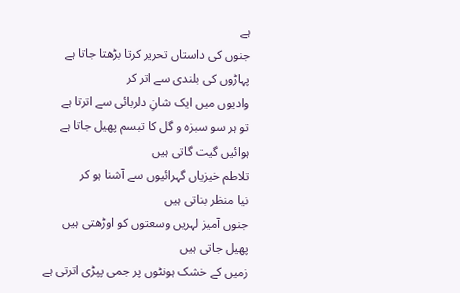ہے
جنوں کی داستاں تحریر کرتا بڑھتا جاتا ہے
پہاڑوں کی بلندی سے اتر کر
وادیوں میں ایک شانِ دلربائی سے اترتا ہے
تو ہر سو سبزہ و گل کا تبسم پھیل جاتا ہے
ہوائیں گیت گاتی ہیں
تلاطم خیزیاں گہرائیوں سے آشنا ہو کر
نیا منظر بناتی ہیں
جنوں آمیز لہریں وسعتوں کو اوڑھتی ہیں
پھیل جاتی ہیں
زمیں کے خشک ہونٹوں پر جمی پپڑی اترتی ہے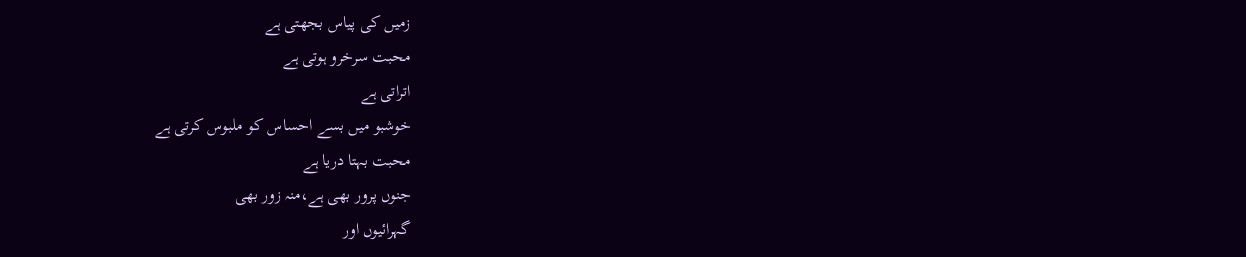زمیں کی پیاس بجھتی ہے
محبت سرخرو ہوتی ہے
اتراتی ہے
خوشبو میں بسے احساس کو ملبوس کرتی ہے
محبت بہتا دریا ہے
جنوں پرور بھی ہے،منہ زور بھی
گہرائیوں اور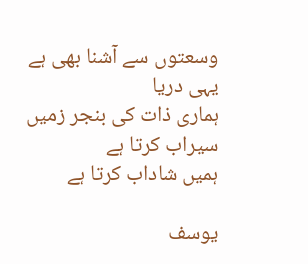وسعتوں سے آشنا بھی ہے
یہی دریا
ہماری ذات کی بنجر زمیں سیراب کرتا ہے
ہمیں شاداب کرتا ہے

یوسف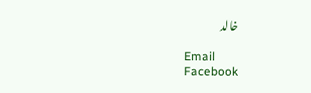خالد

Email
Facebook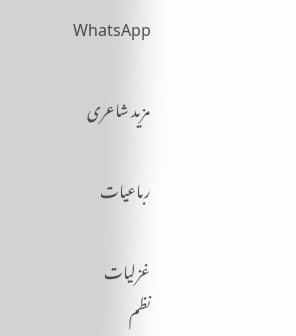WhatsApp

مزید شاعری

رباعیات

غزلیات
نظم